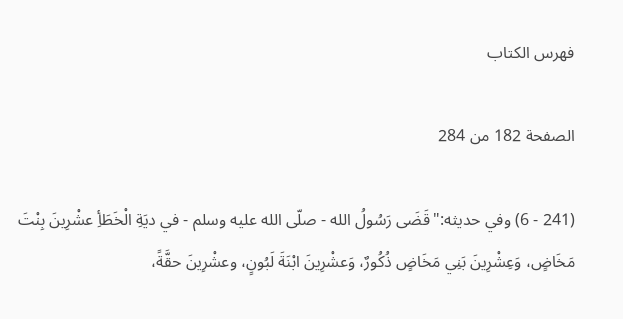فهرس الكتاب

الصفحة 182 من 284

(241 - 6) وفي حديثه:"قَضَى رَسُولُ الله - صلّى الله عليه وسلم - في ديَةِ الْخَطَأِ عشْرِينَ بِنْتَ مَخَاضٍ، وَعِشْرِينَ بَنِي مَخَاضٍ ذُكُورٌ، وَعشْرِينَ ابْنَةَ لَبُونٍ، وعشْرِينَ حقَّةً،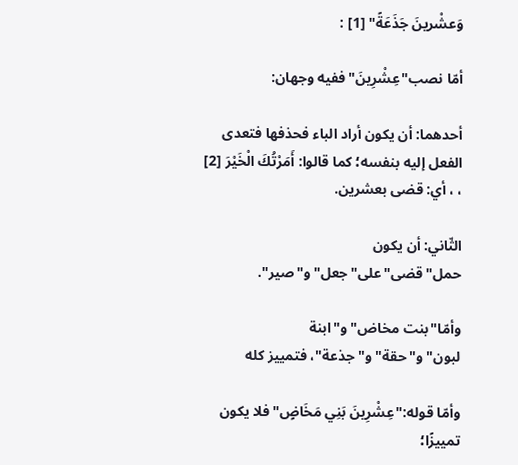وَعشْرينَ جَذَعَةً" [1] :

أمّا نصب"عِشْرِينَ"ففيه وجهان:

أحدهما: أن يكون أراد الباء فحذفها فتعدى الفعل إليه بنفسه؛ كما قالوا: أَمَرْتُكَ الْخَيْرَ [2] ، ، أي: قضى بعشرين.

الثّاني: أن يكون حمل"قضى"على"جعل"و"صير".

وأمّا"بنت مخاض"و"ابنة لبون"و"حقة"و"جذعة"، فتمييز كله

وأمّا قوله:"عِشْرِينَ بَنِي مَخَاضٍ"فلا يكون تمييزًا؛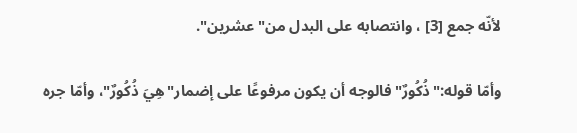لأنّه جمع [3] ، وانتصابه على البدل من"عشرين".

وأمّا قوله:"ذُكُورٌ"فالوجه أن يكون مرفوعًا على إضمار"هِيَ ذُكُورٌ"، وأمّا جره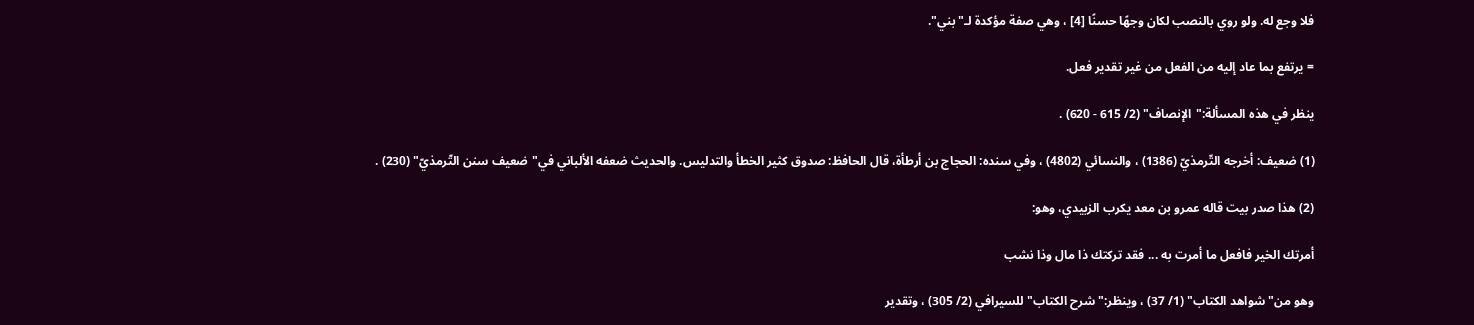فلا وجع له. ولو روي بالنصب لكان وجهًا حسنًا [4] ، وهي صفة مؤكدة لـ"بني".

= يرتفع بما عاد إليه من الفعل من غير تقدير فعل.

ينظر في هذه المسألة:"الإنصاف" (2/ 615 - 620) .

(1) ضعيف: أخرجه التّرمذيّ (1386) ، والنسائي (4802) ، وفي سنده: الحجاج بن أرطأة، قال الحافظ: صدوق كثير الخطأ والتدليس. والحديث ضعفه الألباني في"ضعيف سنن التّرمذيّ" (230) .

(2) هذا صدر بيت قاله عمرو بن معد يكرب الزبيدي، وهو:

أمرتك الخير فافعل ما أمرت به ... فقد تركتك ذا مال وذا نشب

وهو من"شواهد الكتاب" (1/ 37) ، وينظر:"شرح الكتاب"للسيرافي (2/ 305) ، وتقدير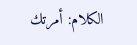الكلام: أمرتك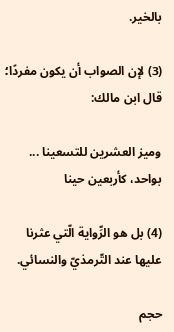بالخير.

(3) لإن الصواب أن يكون مفردًا؛ قال ابن مالك:

وميز العشرين للتسعينا ... بواحد، كأربعين حينا

(4) بل هو الرِّواية الّتي عثرنا عليها عند التّرمذيّ والنسائي.

حجم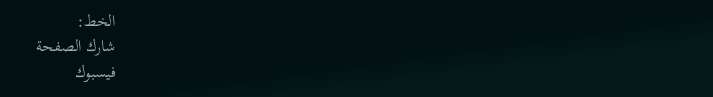الخط:
شارك الصفحة
فيسبوك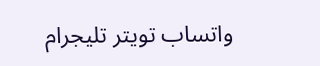واتساب تويتر تليجرام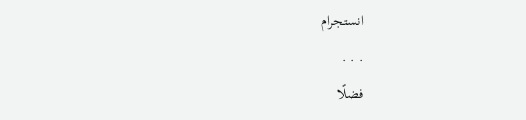انستجرام
. . .
فضلًا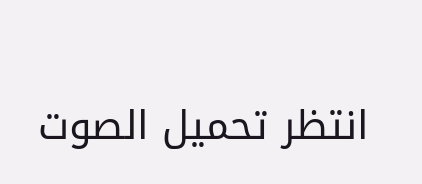انتظر تحميل الصوت